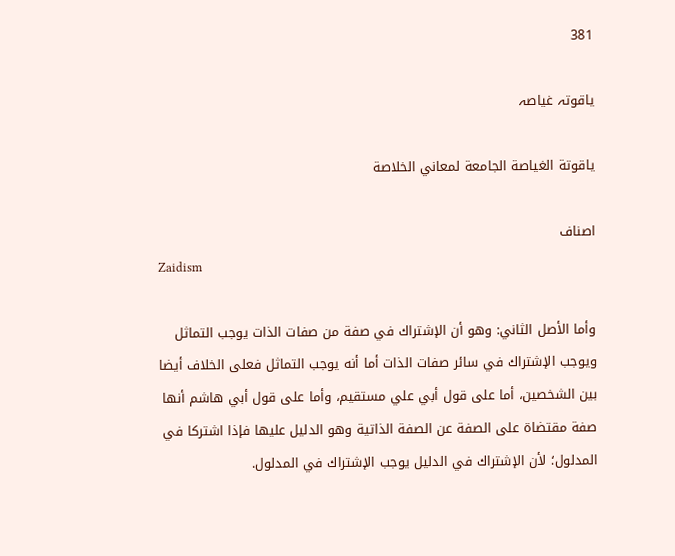381

یاقوتہ غیاصہ

ياقوتة الغياصة الجامعة لمعاني الخلاصة

اصناف
Zaidism

وأما الأصل الثاني: وهو أن الإشتراك في صفة من صفات الذات يوجب التماثل ويوجب الإشتراك في سائر صفات الذات أما أنه يوجب التماثل فعلى الخلاف أيضا بين الشخصين، أما على قول أبي علي مستقيم، وأما على قول أبي هاشم أنها صفة مقتضاة على الصفة عن الصفة الذاتية وهو الدليل عليها فإذا اشتركا في المدلول؛ لأن الإشتراك في الدليل يوجب الإشتراك في المدلول.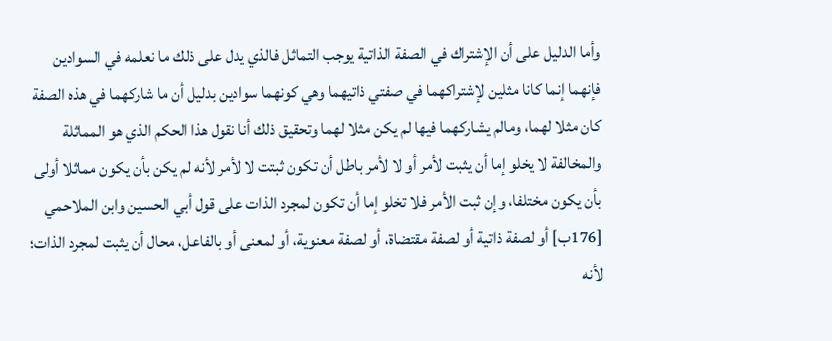وأما الدليل على أن الإشتراك في الصفة الذاتية يوجب التماثل فالذي يدل على ذلك ما نعلمه في السوادين فإنهما إنما كانا مثلين لإشتراكهما في صفتي ذاتيهما وهي كونهما سوادين بدليل أن ما شاركهما في هذه الصفة كان مثلا لهما، ومالم يشاركهما فيها لم يكن مثلا لهما وتحقيق ذلك أنا نقول هذا الحكم الذي هو المماثلة والمخالفة لا يخلو إما أن يثبت لأمر أو لا لأمر باطل أن تكون ثبتت لا لأمر لأنه لم يكن بأن يكون مماثلا أولى بأن يكون مختلفا، وإن ثبت الأمر فلا تخلو إما أن تكون لمجرد الذات على قول أبي الحسين وابن الملاحمي [176ب] أو لصفة ذاتية أو لصفة مقتضاة، أو لصفة معنوية، أو لمعنى أو بالفاعل، محال أن يثبت لمجرد الذات؛ لأنه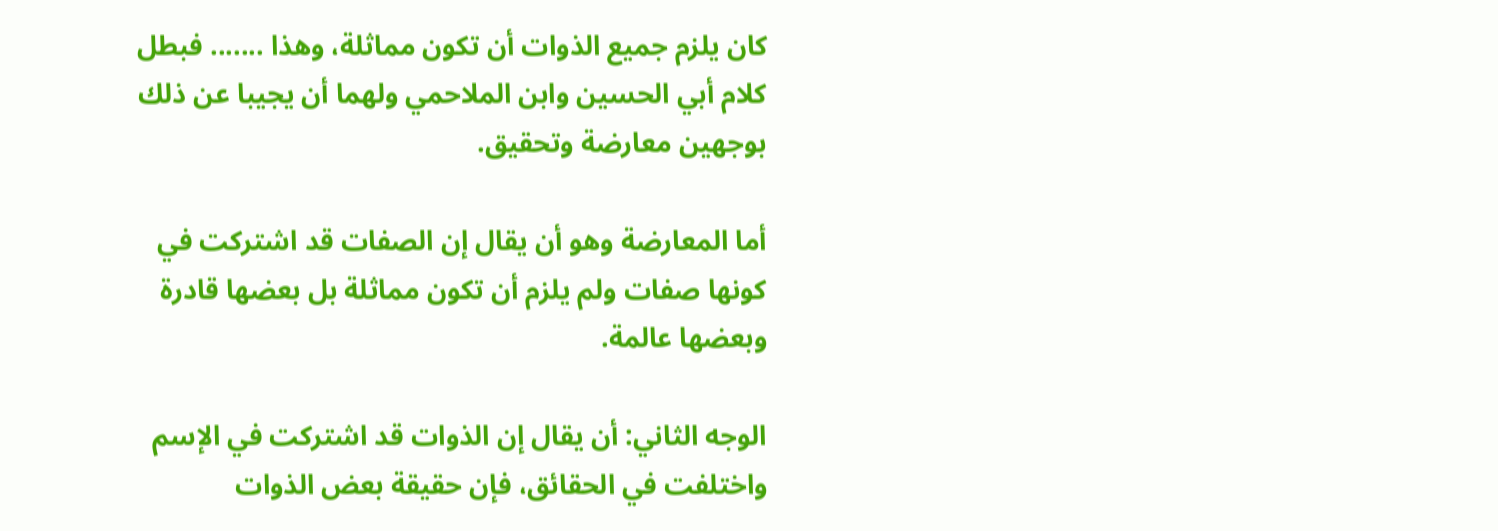كان يلزم جميع الذوات أن تكون مماثلة، وهذا ....... فبطل كلام أبي الحسين وابن الملاحمي ولهما أن يجيبا عن ذلك بوجهين معارضة وتحقيق.

أما المعارضة وهو أن يقال إن الصفات قد اشتركت في كونها صفات ولم يلزم أن تكون مماثلة بل بعضها قادرة وبعضها عالمة.

الوجه الثاني: أن يقال إن الذوات قد اشتركت في الإسم واختلفت في الحقائق، فإن حقيقة بعض الذوات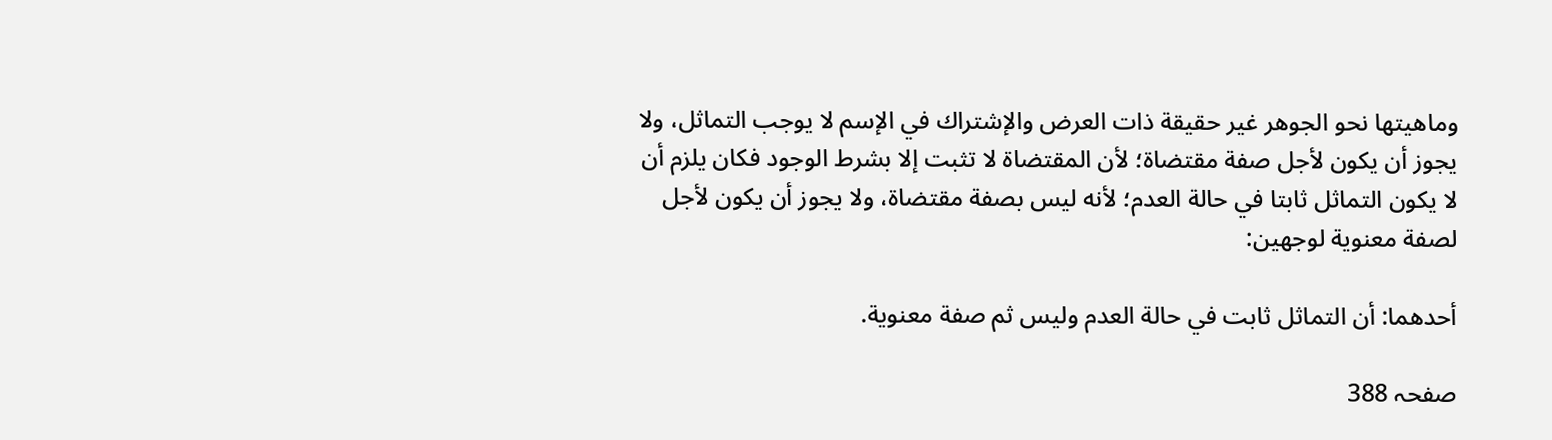وماهيتها نحو الجوهر غير حقيقة ذات العرض والإشتراك في الإسم لا يوجب التماثل، ولا يجوز أن يكون لأجل صفة مقتضاة؛ لأن المقتضاة لا تثبت إلا بشرط الوجود فكان يلزم أن لا يكون التماثل ثابتا في حالة العدم؛ لأنه ليس بصفة مقتضاة، ولا يجوز أن يكون لأجل لصفة معنوية لوجهين:

أحدهما: أن التماثل ثابت في حالة العدم وليس ثم صفة معنوية.

صفحہ 388